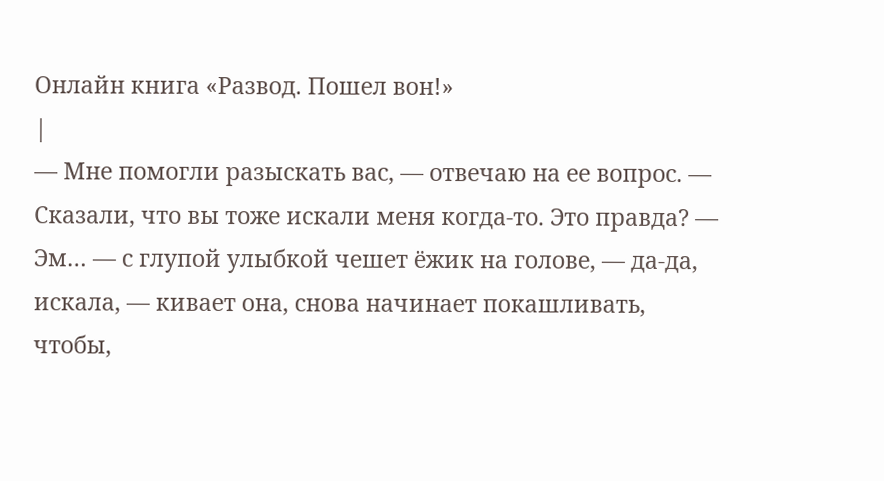Онлайн книга «Развод. Пошел вон!»
|
— Мне помогли разыскать вас, — отвечаю на ее вопрос. — Сказали, что вы тоже искали меня когда-то. Это правда? — Эм… — с глупой улыбкой чешет ёжик на голове, — да-да, искала, — кивает она, снова начинает покашливать, чтобы,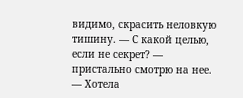видимо, скрасить неловкую тишину. — С какой целью, если не секрет? — пристально смотрю на нее. — Хотела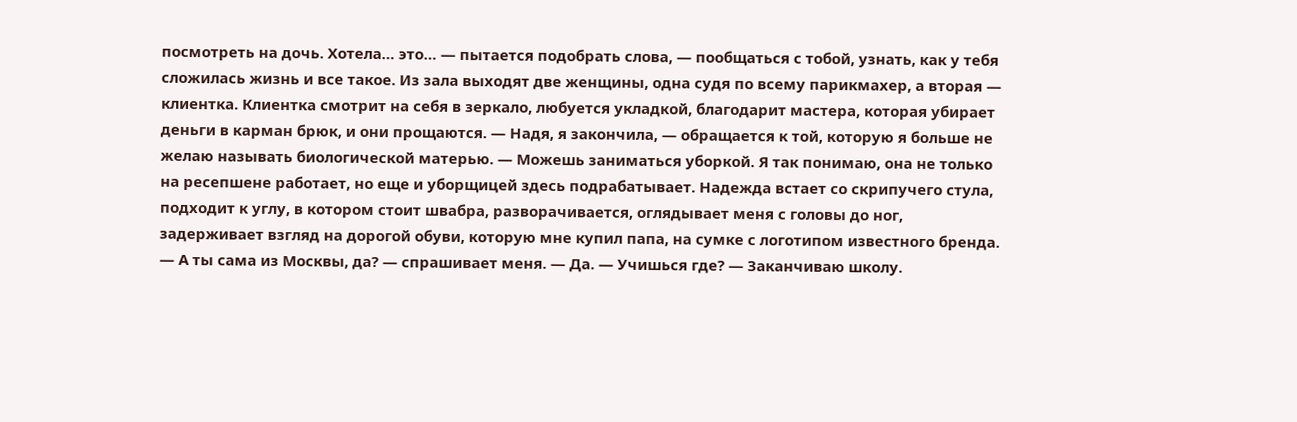посмотреть на дочь. Хотела… это… — пытается подобрать слова, — пообщаться с тобой, узнать, как у тебя сложилась жизнь и все такое. Из зала выходят две женщины, одна судя по всему парикмахер, а вторая — клиентка. Клиентка смотрит на себя в зеркало, любуется укладкой, благодарит мастера, которая убирает деньги в карман брюк, и они прощаются. — Надя, я закончила, — обращается к той, которую я больше не желаю называть биологической матерью. — Можешь заниматься уборкой. Я так понимаю, она не только на ресепшене работает, но еще и уборщицей здесь подрабатывает. Надежда встает со скрипучего стула, подходит к углу, в котором стоит швабра, разворачивается, оглядывает меня с головы до ног, задерживает взгляд на дорогой обуви, которую мне купил папа, на сумке с логотипом известного бренда. — А ты сама из Москвы, да? — спрашивает меня. — Да. — Учишься где? — Заканчиваю школу.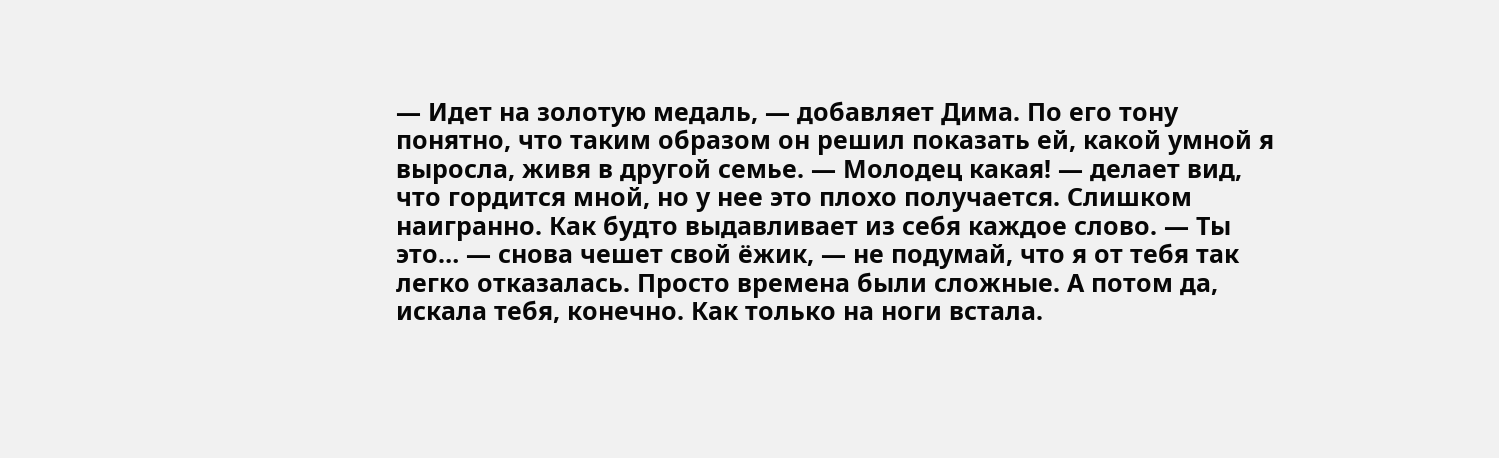— Идет на золотую медаль, — добавляет Дима. По его тону понятно, что таким образом он решил показать ей, какой умной я выросла, живя в другой семье. — Молодец какая! — делает вид, что гордится мной, но у нее это плохо получается. Слишком наигранно. Как будто выдавливает из себя каждое слово. — Ты это… — снова чешет свой ёжик, — не подумай, что я от тебя так легко отказалась. Просто времена были сложные. А потом да, искала тебя, конечно. Как только на ноги встала.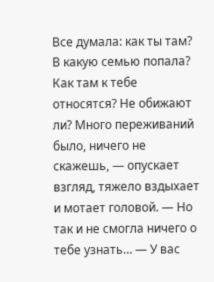Все думала: как ты там? В какую семью попала? Как там к тебе относятся? Не обижают ли? Много переживаний было, ничего не скажешь, — опускает взгляд, тяжело вздыхает и мотает головой. — Но так и не смогла ничего о тебе узнать… — У вас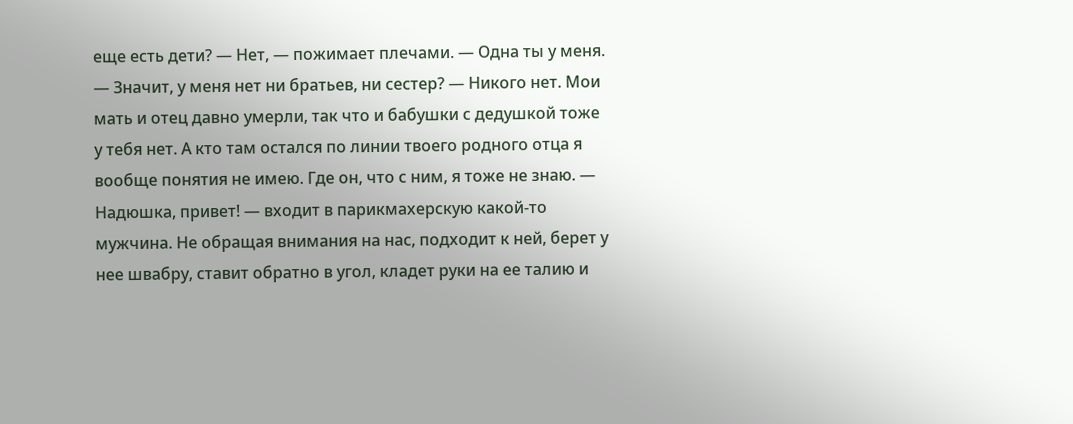еще есть дети? — Нет, — пожимает плечами. — Одна ты у меня. — Значит, у меня нет ни братьев, ни сестер? — Никого нет. Мои мать и отец давно умерли, так что и бабушки с дедушкой тоже у тебя нет. А кто там остался по линии твоего родного отца я вообще понятия не имею. Где он, что с ним, я тоже не знаю. — Надюшка, привет! — входит в парикмахерскую какой-то мужчина. Не обращая внимания на нас, подходит к ней, берет у нее швабру, ставит обратно в угол, кладет руки на ее талию и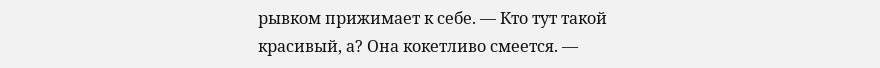рывком прижимает к себе. — Кто тут такой красивый, а? Она кокетливо смеется. —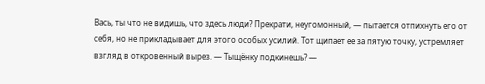Вась, ты что не видишь, что здесь люди? Прекрати, неугомонный, — пытается отпихнуть его от себя, но не прикладывает для этого особых усилий. Тот щипает ее за пятую точку, устремляет взгляд в откровенный вырез. — Тыщёнку подкинешь? —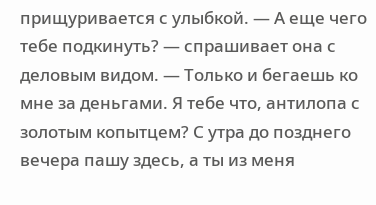прищуривается с улыбкой. — А еще чего тебе подкинуть? — спрашивает она с деловым видом. — Только и бегаешь ко мне за деньгами. Я тебе что, антилопа с золотым копытцем? С утра до позднего вечера пашу здесь, а ты из меня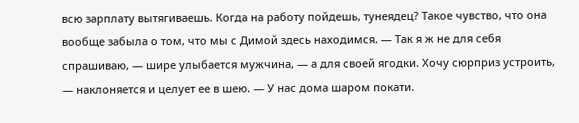всю зарплату вытягиваешь. Когда на работу пойдешь, тунеядец? Такое чувство, что она вообще забыла о том, что мы с Димой здесь находимся. — Так я ж не для себя спрашиваю, — шире улыбается мужчина, — а для своей ягодки. Хочу сюрприз устроить, — наклоняется и целует ее в шею. — У нас дома шаром покати.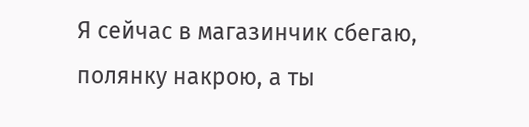Я сейчас в магазинчик сбегаю, полянку накрою, а ты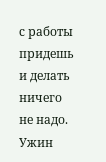с работы придешь и делать ничего не надо. Ужин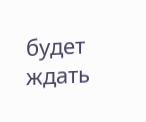будет ждать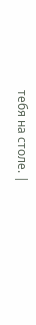тебя на столе. |